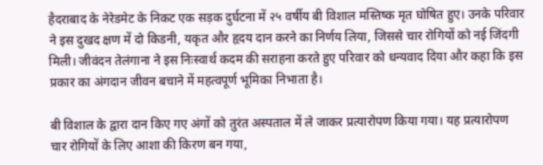हैदराबाद के नेरेडमेट के निकट एक सड़क दुर्घटना में २५ वर्षीय बी विशाल मस्तिष्क मृत घोषित हुए। उनके परिवार ने इस दुखद क्षण में दो किडनी, यकृत और हृदय दान करने का निर्णय लिया, जिससे चार रोगियों को नई जिंदगी मिली। जीवंदन तेलंगाना ने इस निःस्वार्थ कदम की सराहना करते हुए परिवार को धन्यवाद दिया और कहा कि इस प्रकार का अंगदान जीवन बचाने में महत्वपूर्ण भूमिका निभाता है।

बी विशाल के द्वारा दान किए गए अंगों को तुरंत अस्पताल में ले जाकर प्रत्यारोपण किया गया। यह प्रत्यारोपण चार रोगियों के लिए आशा की किरण बन गया,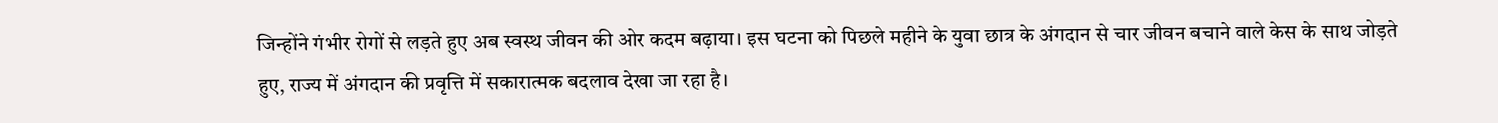जिन्होंने गंभीर रोगों से लड़ते हुए अब स्वस्थ जीवन की ओर कदम बढ़ाया। इस घटना को पिछले महीने के युवा छात्र के अंगदान से चार जीवन बचाने वाले केस के साथ जोड़ते हुए, राज्य में अंगदान की प्रवृत्ति में सकारात्मक बदलाव देखा जा रहा है।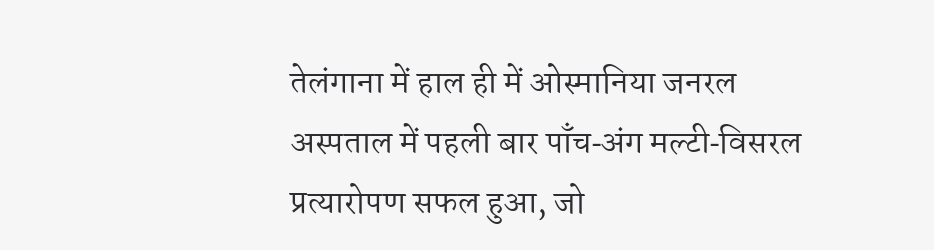तेलंगाना में हाल ही में ओस्मानिया जनरल अस्पताल में पहली बार पाँच‑अंग मल्टी‑विसरल प्रत्यारोपण सफल हुआ, जो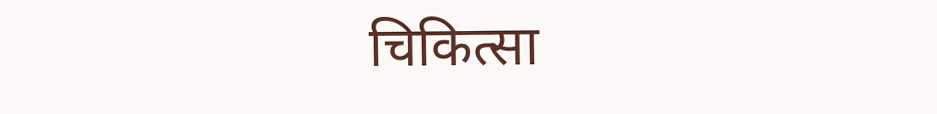चिकित्सा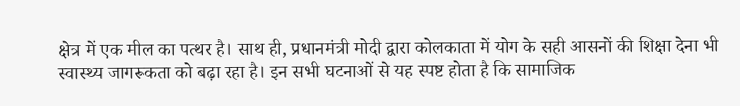क्षेत्र में एक मील का पत्थर है। साथ ही, प्रधानमंत्री मोदी द्वारा कोलकाता में योग के सही आसनों की शिक्षा देना भी स्वास्थ्य जागरूकता को बढ़ा रहा है। इन सभी घटनाओं से यह स्पष्ट होता है कि सामाजिक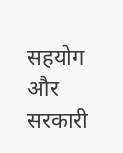सहयोग और सरकारी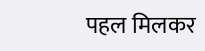पहल मिलकर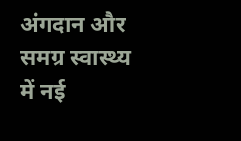अंगदान और समग्र स्वास्थ्य में नई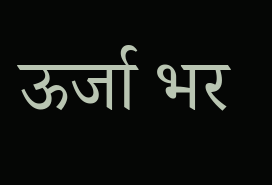ऊर्जा भर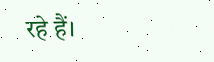रहे हैं।